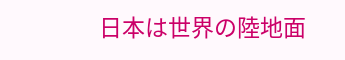日本は世界の陸地面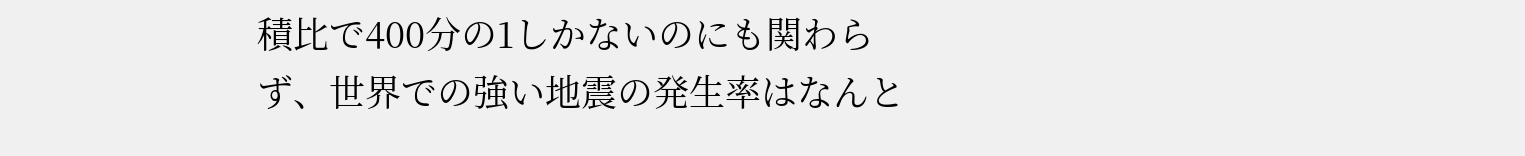積比で400分の1しかないのにも関わらず、世界での強い地震の発生率はなんと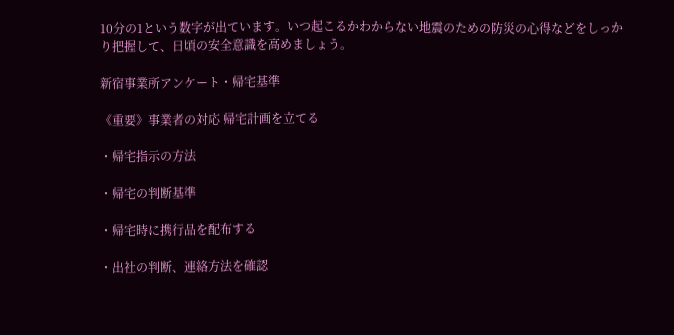10分の1という数字が出ています。いつ起こるかわからない地震のための防災の心得などをしっかり把握して、日頃の安全意識を高めましょう。

新宿事業所アンケート・帰宅基準

《重要》事業者の対応 帰宅計画を立てる

・帰宅指示の方法

・帰宅の判断基準

・帰宅時に携行品を配布する

・出社の判断、連絡方法を確認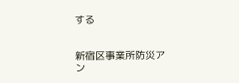する


新宿区事業所防災アン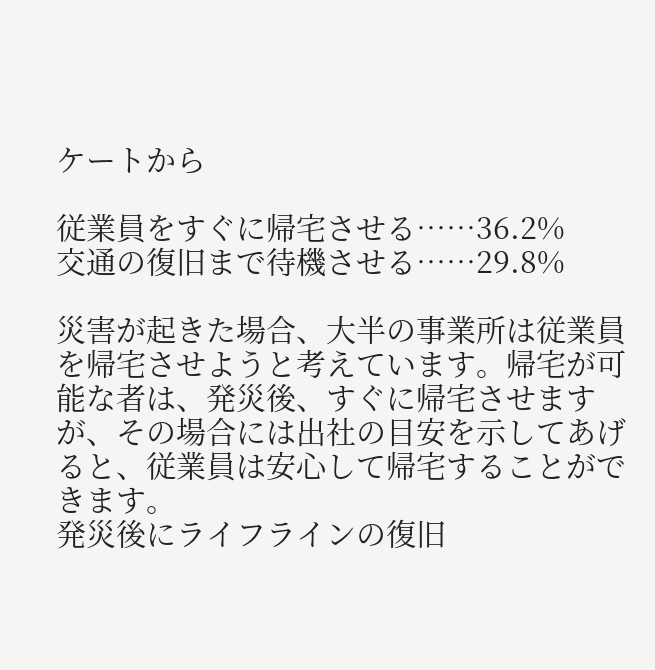ケートから

従業員をすぐに帰宅させる……36.2%
交通の復旧まで待機させる……29.8%

災害が起きた場合、大半の事業所は従業員を帰宅させようと考えています。帰宅が可能な者は、発災後、すぐに帰宅させますが、その場合には出社の目安を示してあげると、従業員は安心して帰宅することができます。
発災後にライフラインの復旧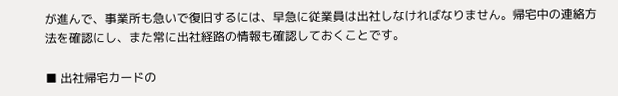が進んで、事業所も急いで復旧するには、早急に従業員は出社しなければなりません。帰宅中の連絡方法を確認にし、また常に出社経路の情報も確認しておくことです。

■ 出社帰宅カードの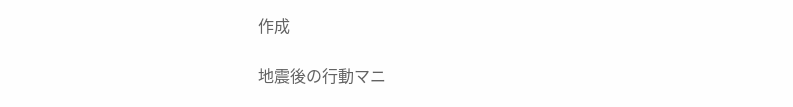作成

地震後の行動マニ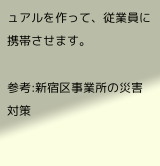ュアルを作って、従業員に携帯させます。

参考:新宿区事業所の災害対策